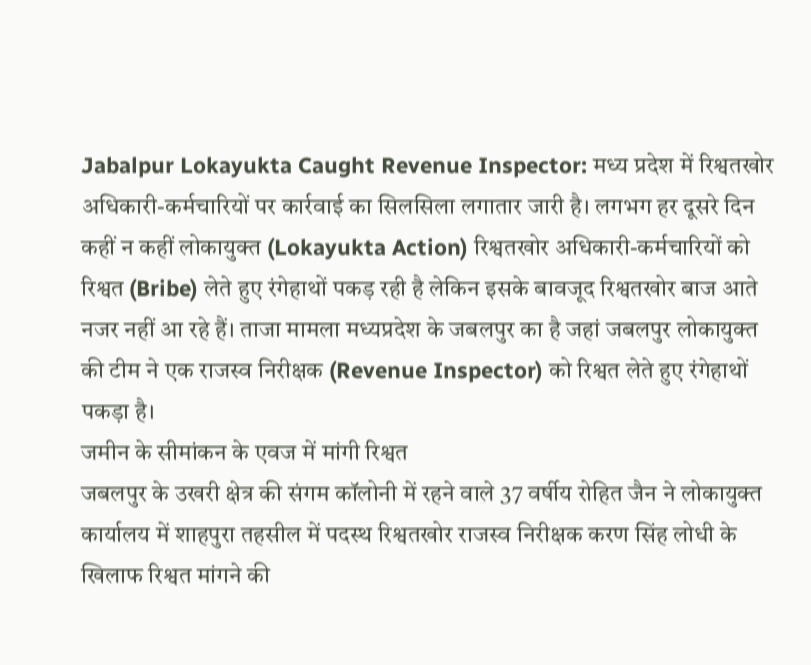Jabalpur Lokayukta Caught Revenue Inspector: मध्य प्रदेश में रिश्वतखोर अधिकारी-कर्मचारियों पर कार्रवाई का सिलसिला लगातार जारी है। लगभग हर दूसरे दिन कहीं न कहीं लोकायुक्त (Lokayukta Action) रिश्वतखोर अधिकारी-कर्मचारियों को रिश्वत (Bribe) लेते हुए रंगेहाथों पकड़ रही है लेकिन इसके बावजूद रिश्वतखोर बाज आते नजर नहीं आ रहे हैं। ताजा मामला मध्यप्रदेश के जबलपुर का है जहां जबलपुर लोकायुक्त की टीम ने एक राजस्व निरीक्षक (Revenue Inspector) को रिश्वत लेते हुए रंगेहाथों पकड़ा है।
जमीन के सीमांकन के एवज में मांगी रिश्वत
जबलपुर के उखरी क्षेत्र की संगम कॉलोनी में रहने वाले 37 वर्षीय रोहित जैन ने लोकायुक्त कार्यालय में शाहपुरा तहसील में पदस्थ रिश्वतखोर राजस्व निरीक्षक करण सिंह लोधी के खिलाफ रिश्वत मांगने की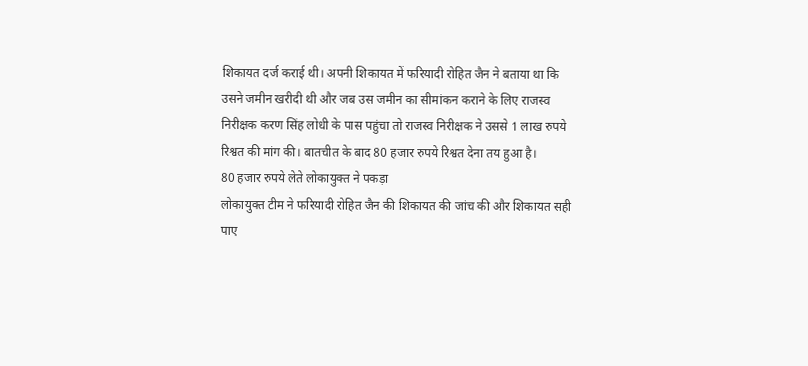शिकायत दर्ज कराई थी। अपनी शिकायत में फरियादी रोहित जैन ने बताया था कि उसने जमीन खरीदी थी और जब उस जमीन का सीमांकन कराने के लिए राजस्व निरीक्षक करण सिंह लोधी के पास पहुंचा तो राजस्व निरीक्षक ने उससे 1 लाख रुपये रिश्वत की मांग की। बातचीत के बाद 80 हजार रुपये रिश्वत देना तय हुआ है।
80 हजार रुपये लेते लोकायुक्त ने पकड़ा
लोकायुक्त टीम ने फरियादी रोहित जैन की शिकायत की जांच की और शिकायत सही पाए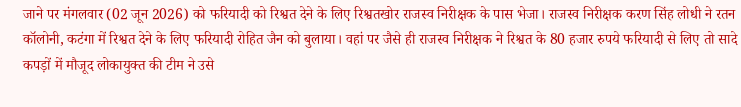जाने पर मंगलवार (02 जून 2026) को फरियादी को रिश्वत देने के लिए रिश्वतखोर राजस्व निरीक्षक के पास भेजा। राजस्व निरीक्षक करण सिंह लोधी ने रतन कॉलोनी, कटंगा में रिश्वत देने के लिए फरियादी रोहित जैन को बुलाया। वहां पर जैसे ही राजस्व निरीक्षक ने रिश्वत के 80 हजार रुपये फरियादी से लिए तो सादे कपड़ों में मौजूद लोकायुक्त की टीम ने उसे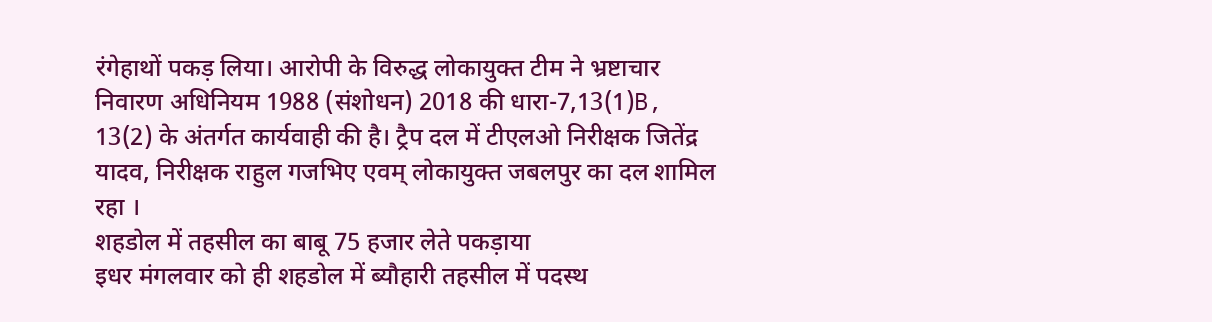रंगेहाथों पकड़ लिया। आरोपी के विरुद्ध लोकायुक्त टीम ने भ्रष्टाचार निवारण अधिनियम 1988 (संशोधन) 2018 की धारा-7,13(1)B, 13(2) के अंतर्गत कार्यवाही की है। ट्रैप दल में टीएलओ निरीक्षक जितेंद्र यादव, निरीक्षक राहुल गजभिए एवम् लोकायुक्त जबलपुर का दल शामिल रहा ।
शहडोल में तहसील का बाबू 75 हजार लेते पकड़ाया
इधर मंगलवार को ही शहडोल में ब्यौहारी तहसील में पदस्थ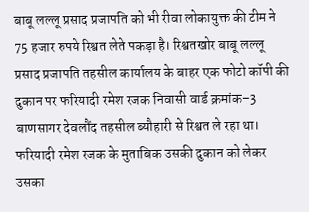बाबू लल्लू प्रसाद प्रजापति को भी रीवा लोकायुक्त की टीम ने 75 हजार रुपये रिश्वत लेते पकड़ा है। रिश्वतखोर बाबू लल्लू प्रसाद प्रजापति तहसील कार्यालय के बाहर एक फोटो कॉपी की दुकान पर फरियादी रमेश रजक निवासी वार्ड क्रमांक–3 बाणसागर देवलौंद तहसील ब्यौहारी से रिश्वत ले रहा था। फरियादी रमेश रजक के मुताबिक उसकी दुकान को लेकर उसका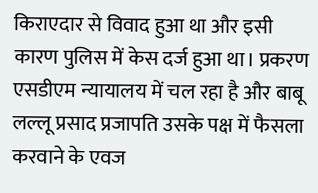किराएदार से विवाद हुआ था और इसी कारण पुलिस में केस दर्ज हुआ था। प्रकरण एसडीएम न्यायालय में चल रहा है और बाबू लल्लू प्रसाद प्रजापति उसके पक्ष में फैसला करवाने के एवज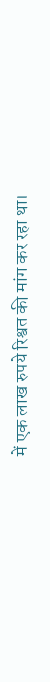में एक लाख रुपये रिश्वत की मांग कर रहा था।